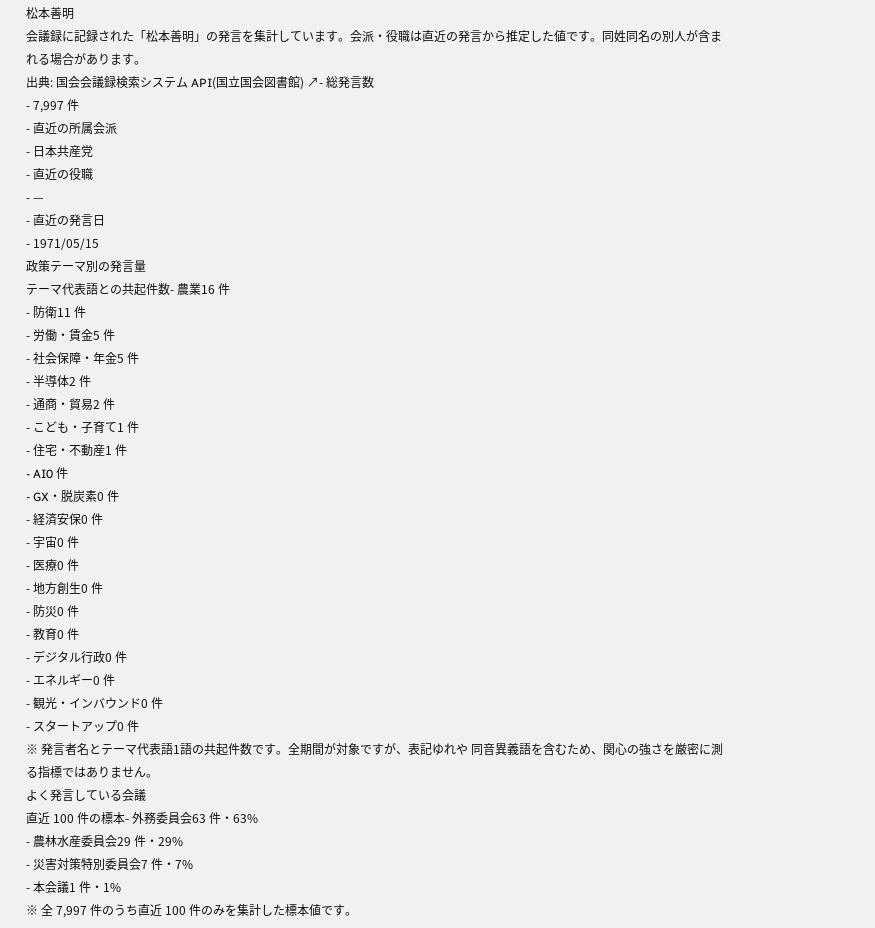松本善明
会議録に記録された「松本善明」の発言を集計しています。会派・役職は直近の発言から推定した値です。同姓同名の別人が含まれる場合があります。
出典: 国会会議録検索システム API(国立国会図書館) ↗- 総発言数
- 7,997 件
- 直近の所属会派
- 日本共産党
- 直近の役職
- —
- 直近の発言日
- 1971/05/15
政策テーマ別の発言量
テーマ代表語との共起件数- 農業16 件
- 防衛11 件
- 労働・賃金5 件
- 社会保障・年金5 件
- 半導体2 件
- 通商・貿易2 件
- こども・子育て1 件
- 住宅・不動産1 件
- AI0 件
- GX・脱炭素0 件
- 経済安保0 件
- 宇宙0 件
- 医療0 件
- 地方創生0 件
- 防災0 件
- 教育0 件
- デジタル行政0 件
- エネルギー0 件
- 観光・インバウンド0 件
- スタートアップ0 件
※ 発言者名とテーマ代表語1語の共起件数です。全期間が対象ですが、表記ゆれや 同音異義語を含むため、関心の強さを厳密に測る指標ではありません。
よく発言している会議
直近 100 件の標本- 外務委員会63 件・63%
- 農林水産委員会29 件・29%
- 災害対策特別委員会7 件・7%
- 本会議1 件・1%
※ 全 7,997 件のうち直近 100 件のみを集計した標本値です。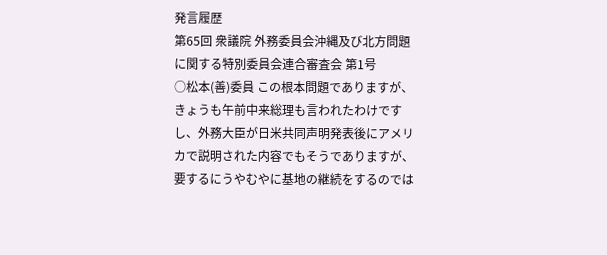発言履歴
第65回 衆議院 外務委員会沖縄及び北方問題に関する特別委員会連合審査会 第1号
○松本(善)委員 この根本問題でありますが、きょうも午前中来総理も言われたわけですし、外務大臣が日米共同声明発表後にアメリカで説明された内容でもそうでありますが、要するにうやむやに基地の継続をするのでは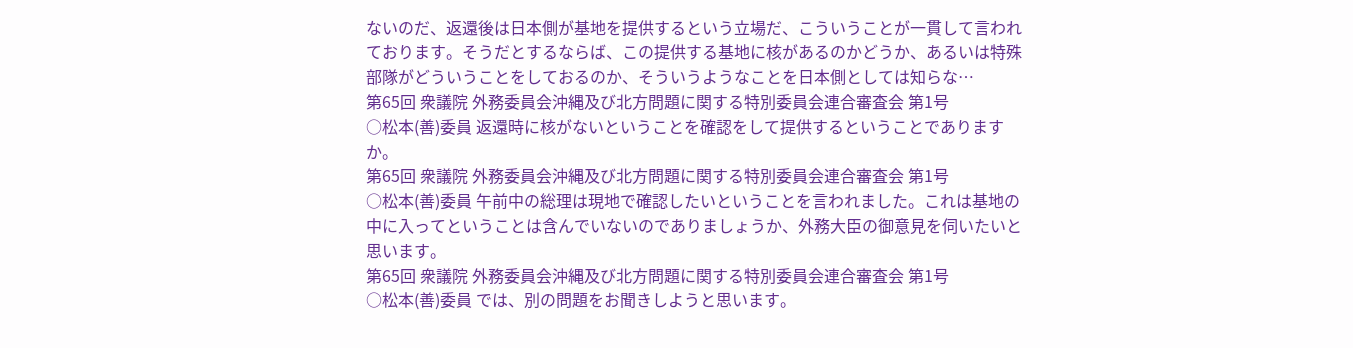ないのだ、返還後は日本側が基地を提供するという立場だ、こういうことが一貫して言われております。そうだとするならば、この提供する基地に核があるのかどうか、あるいは特殊部隊がどういうことをしておるのか、そういうようなことを日本側としては知らな…
第65回 衆議院 外務委員会沖縄及び北方問題に関する特別委員会連合審査会 第1号
○松本(善)委員 返還時に核がないということを確認をして提供するということでありますか。
第65回 衆議院 外務委員会沖縄及び北方問題に関する特別委員会連合審査会 第1号
○松本(善)委員 午前中の総理は現地で確認したいということを言われました。これは基地の中に入ってということは含んでいないのでありましょうか、外務大臣の御意見を伺いたいと思います。
第65回 衆議院 外務委員会沖縄及び北方問題に関する特別委員会連合審査会 第1号
○松本(善)委員 では、別の問題をお聞きしようと思います。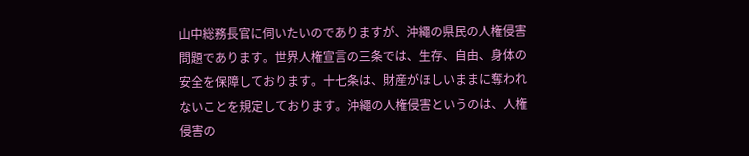山中総務長官に伺いたいのでありますが、沖繩の県民の人権侵害問題であります。世界人権宣言の三条では、生存、自由、身体の安全を保障しております。十七条は、財産がほしいままに奪われないことを規定しております。沖繩の人権侵害というのは、人権侵害の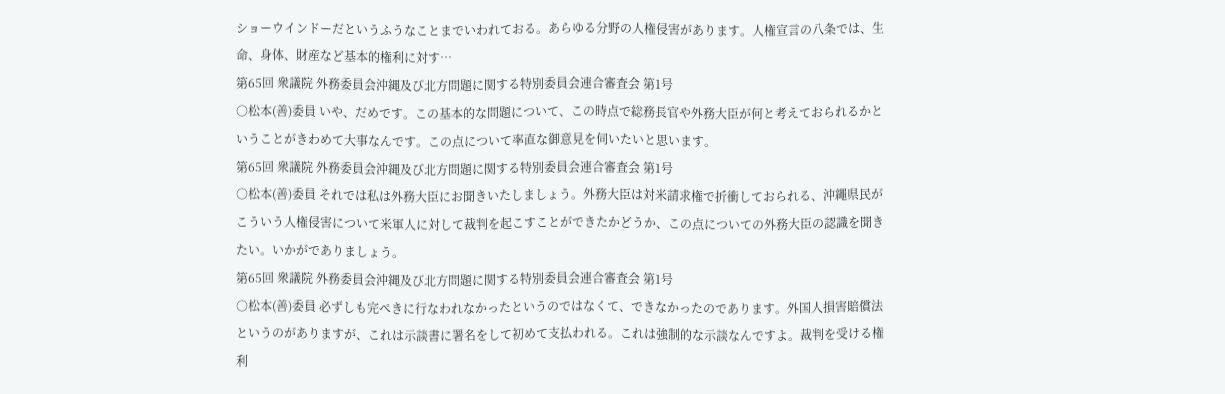ショーウインドーだというふうなことまでいわれておる。あらゆる分野の人権侵害があります。人権宣言の八条では、生命、身体、財産など基本的権利に対す…
第65回 衆議院 外務委員会沖縄及び北方問題に関する特別委員会連合審査会 第1号
○松本(善)委員 いや、だめです。この基本的な問題について、この時点で総務長官や外務大臣が何と考えておられるかということがきわめて大事なんです。この点について率直な御意見を伺いたいと思います。
第65回 衆議院 外務委員会沖縄及び北方問題に関する特別委員会連合審査会 第1号
○松本(善)委員 それでは私は外務大臣にお聞きいたしましょう。外務大臣は対米請求権で折衝しておられる、沖繩県民がこういう人権侵害について米軍人に対して裁判を起こすことができたかどうか、この点についての外務大臣の認識を聞きたい。いかがでありましょう。
第65回 衆議院 外務委員会沖縄及び北方問題に関する特別委員会連合審査会 第1号
○松本(善)委員 必ずしも完ぺきに行なわれなかったというのではなくて、できなかったのであります。外国人損害賠償法というのがありますが、これは示談書に署名をして初めて支払われる。これは強制的な示談なんですよ。裁判を受ける権利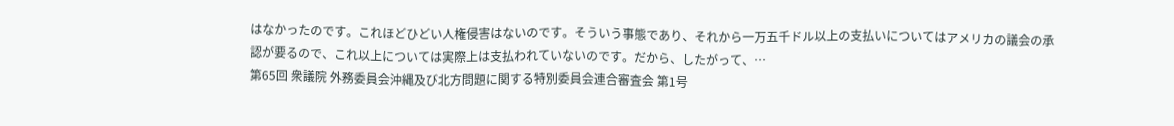はなかったのです。これほどひどい人権侵害はないのです。そういう事態であり、それから一万五千ドル以上の支払いについてはアメリカの議会の承認が要るので、これ以上については実際上は支払われていないのです。だから、したがって、…
第65回 衆議院 外務委員会沖縄及び北方問題に関する特別委員会連合審査会 第1号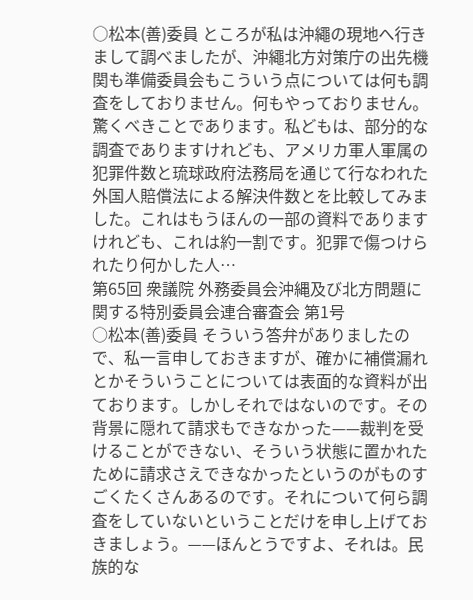○松本(善)委員 ところが私は沖繩の現地へ行きまして調べましたが、沖繩北方対策庁の出先機関も準備委員会もこういう点については何も調査をしておりません。何もやっておりません。驚くべきことであります。私どもは、部分的な調査でありますけれども、アメリカ軍人軍属の犯罪件数と琉球政府法務局を通じて行なわれた外国人賠償法による解決件数とを比較してみました。これはもうほんの一部の資料でありますけれども、これは約一割です。犯罪で傷つけられたり何かした人…
第65回 衆議院 外務委員会沖縄及び北方問題に関する特別委員会連合審査会 第1号
○松本(善)委員 そういう答弁がありましたので、私一言申しておきますが、確かに補償漏れとかそういうことについては表面的な資料が出ております。しかしそれではないのです。その背景に隠れて請求もできなかった——裁判を受けることができない、そういう状態に置かれたために請求さえできなかったというのがものすごくたくさんあるのです。それについて何ら調査をしていないということだけを申し上げておきましょう。——ほんとうですよ、それは。民族的な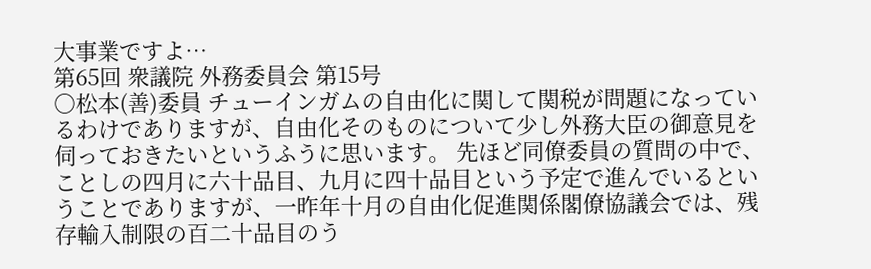大事業ですよ…
第65回 衆議院 外務委員会 第15号
○松本(善)委員 チューインガムの自由化に関して関税が問題になっているわけでありますが、自由化そのものについて少し外務大臣の御意見を伺っておきたいというふうに思います。 先ほど同僚委員の質問の中で、ことしの四月に六十品目、九月に四十品目という予定で進んでいるということでありますが、一昨年十月の自由化促進関係閣僚協議会では、残存輸入制限の百二十品目のう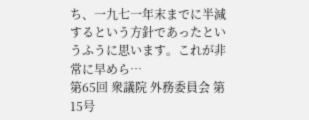ち、一九七一年末までに半減するという方針であったというふうに思います。これが非常に早めら…
第65回 衆議院 外務委員会 第15号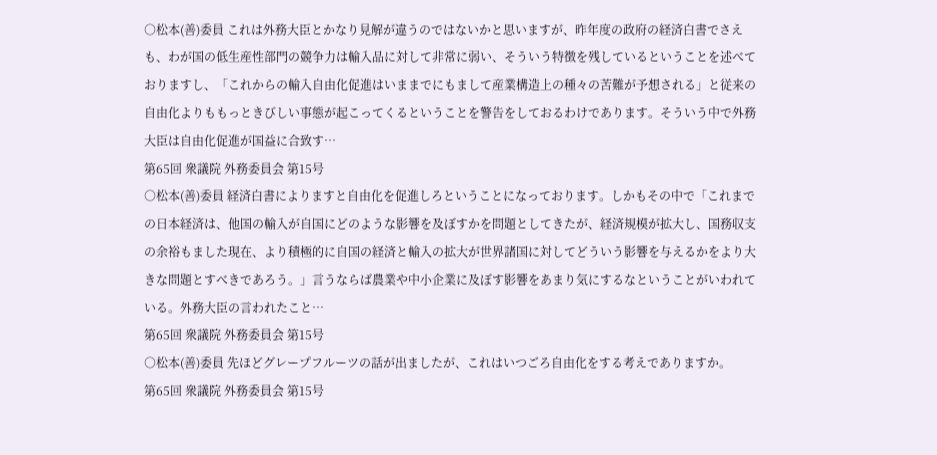○松本(善)委員 これは外務大臣とかなり見解が違うのではないかと思いますが、昨年度の政府の経済白書でさえも、わが国の低生産性部門の競争力は輸入品に対して非常に弱い、そういう特徴を残しているということを述べておりますし、「これからの輸入自由化促進はいままでにもまして産業構造上の種々の苦難が予想される」と従来の自由化よりももっときびしい事態が起こってくるということを警告をしておるわけであります。そういう中で外務大臣は自由化促進が国益に合致す…
第65回 衆議院 外務委員会 第15号
○松本(善)委員 経済白書によりますと自由化を促進しろということになっております。しかもその中で「これまでの日本経済は、他国の輸入が自国にどのような影響を及ぼすかを問題としてきたが、経済規模が拡大し、国務収支の余裕もました現在、より積極的に自国の経済と輸入の拡大が世界諸国に対してどういう影響を与えるかをより大きな問題とすべきであろう。」言うならば農業や中小企業に及ぼす影響をあまり気にするなということがいわれている。外務大臣の言われたこと…
第65回 衆議院 外務委員会 第15号
○松本(善)委員 先ほどグレープフルーツの話が出ましたが、これはいつごろ自由化をする考えでありますか。
第65回 衆議院 外務委員会 第15号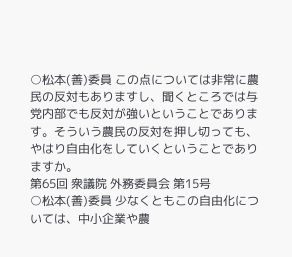○松本(善)委員 この点については非常に農民の反対もありますし、聞くところでは与党内部でも反対が強いということであります。そういう農民の反対を押し切っても、やはり自由化をしていくということでありますか。
第65回 衆議院 外務委員会 第15号
○松本(善)委員 少なくともこの自由化については、中小企業や農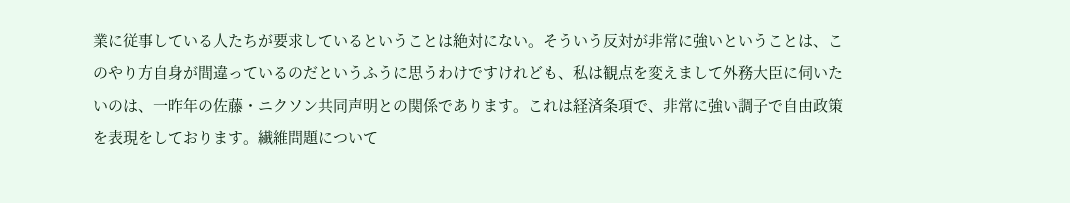業に従事している人たちが要求しているということは絶対にない。そういう反対が非常に強いということは、このやり方自身が間違っているのだというふうに思うわけですけれども、私は観点を変えまして外務大臣に伺いたいのは、一昨年の佐藤・ニクソン共同声明との関係であります。これは経済条項で、非常に強い調子で自由政策を表現をしております。繊維問題について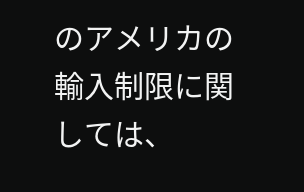のアメリカの輸入制限に関しては、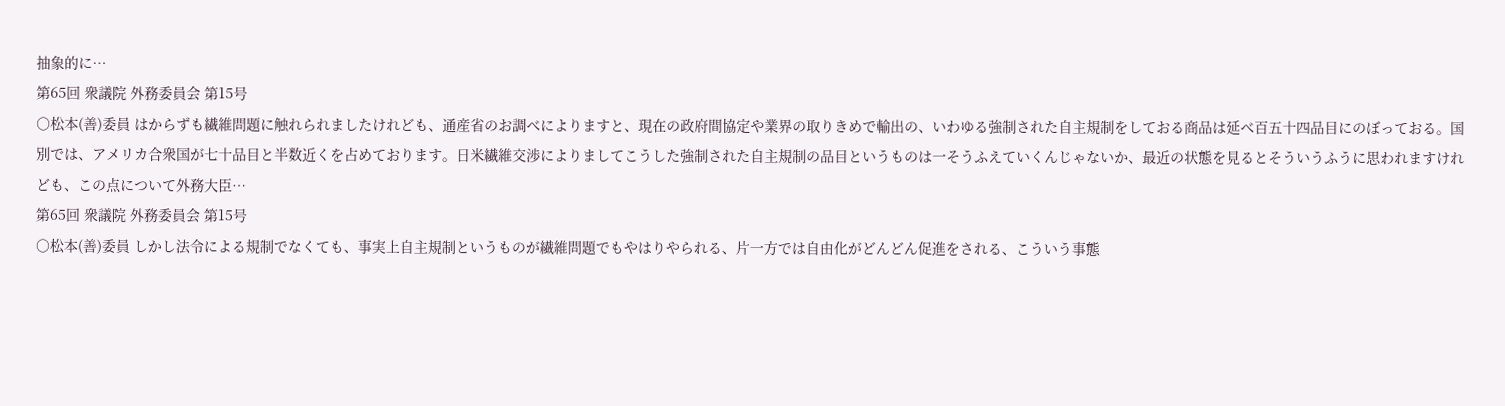抽象的に…
第65回 衆議院 外務委員会 第15号
○松本(善)委員 はからずも繊維問題に触れられましたけれども、通産省のお調べによりますと、現在の政府間協定や業界の取りきめで輸出の、いわゆる強制された自主規制をしておる商品は延べ百五十四品目にのぼっておる。国別では、アメリカ合衆国が七十品目と半数近くを占めております。日米繊維交渉によりましてこうした強制された自主規制の品目というものは一そうふえていくんじゃないか、最近の状態を見るとそういうふうに思われますけれども、この点について外務大臣…
第65回 衆議院 外務委員会 第15号
○松本(善)委員 しかし法令による規制でなくても、事実上自主規制というものが繊維問題でもやはりやられる、片一方では自由化がどんどん促進をされる、こういう事態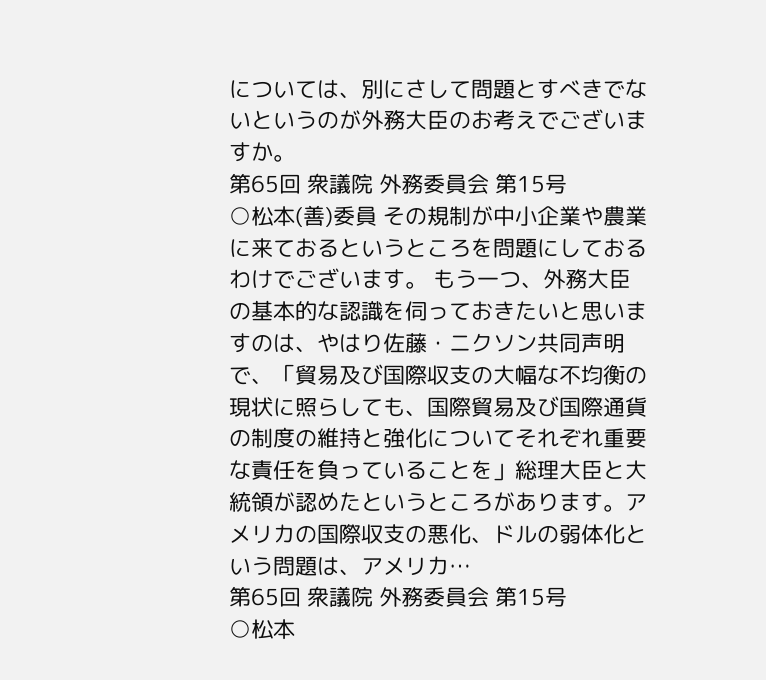については、別にさして問題とすべきでないというのが外務大臣のお考えでございますか。
第65回 衆議院 外務委員会 第15号
○松本(善)委員 その規制が中小企業や農業に来ておるというところを問題にしておるわけでございます。 もう一つ、外務大臣の基本的な認識を伺っておきたいと思いますのは、やはり佐藤・ニクソン共同声明で、「貿易及び国際収支の大幅な不均衡の現状に照らしても、国際貿易及び国際通貨の制度の維持と強化についてそれぞれ重要な責任を負っていることを」総理大臣と大統領が認めたというところがあります。アメリカの国際収支の悪化、ドルの弱体化という問題は、アメリカ…
第65回 衆議院 外務委員会 第15号
○松本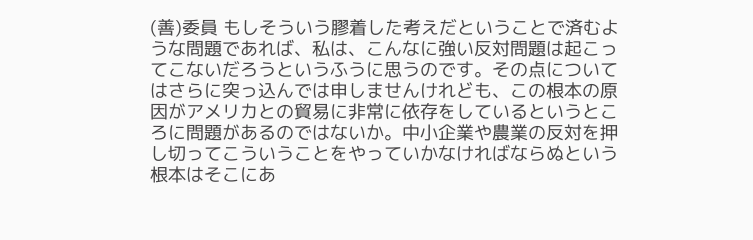(善)委員 もしそういう膠着した考えだということで済むような問題であれば、私は、こんなに強い反対問題は起こってこないだろうというふうに思うのです。その点についてはさらに突っ込んでは申しませんけれども、この根本の原因がアメリカとの貿易に非常に依存をしているというところに問題があるのではないか。中小企業や農業の反対を押し切ってこういうことをやっていかなければならぬという根本はそこにあ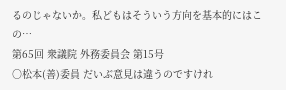るのじゃないか。私どもはそういう方向を基本的にはこの…
第65回 衆議院 外務委員会 第15号
○松本(善)委員 だいぶ意見は違うのですけれ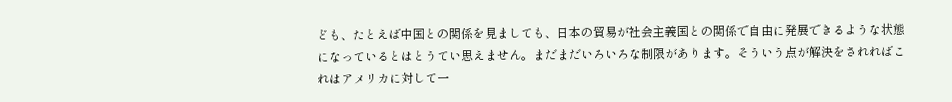ども、たとえば中国との関係を見ましても、日本の貿易が社会主義国との関係で自由に発展できるような状態になっているとはとうてい思えません。まだまだいろいろな制限があります。そういう点が解決をされればこれはアメリカに対して一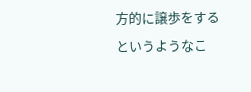方的に譲歩をするというようなこ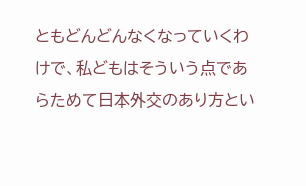ともどんどんなくなっていくわけで、私どもはそういう点であらためて日本外交のあり方とい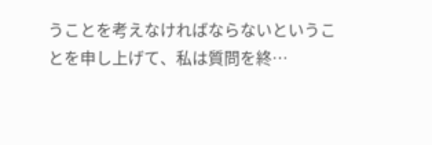うことを考えなければならないということを申し上げて、私は質問を終…